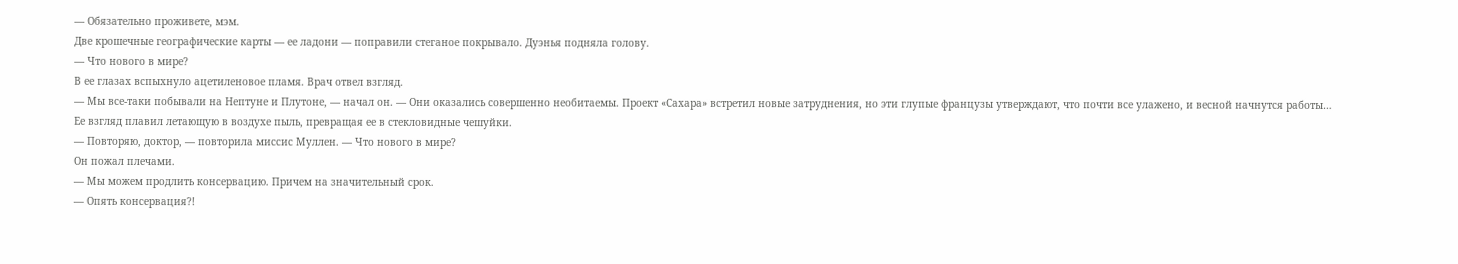— Обязательно проживете, мэм.
Две крошечные географические карты — ее ладони — поправили стеганое покрывало. Дуэнья подняла голову.
— Что нового в мире?
В ее глазах вспыхнуло ацетиленовое пламя. Врач отвел взгляд.
— Мы все-таки побывали на Нептуне и Плутоне, — начал он. — Они оказались совершенно необитаемы. Проект «Сахара» встретил новые затруднения, но эти глупые французы утверждают, что почти все улажено, и весной начнутся работы…
Ее взгляд плавил летающую в воздухе пыль, превращая ее в стекловидные чешуйки.
— Повторяю, доктор, — повторила миссис Муллен. — Что нового в мире?
Он пожал плечами.
— Мы можем продлить консервацию. Причем на значительный срок.
— Опять консервация?!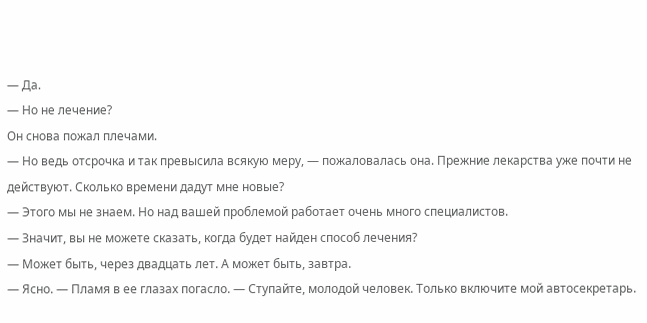— Да.
— Но не лечение?
Он снова пожал плечами.
— Но ведь отсрочка и так превысила всякую меру, — пожаловалась она. Прежние лекарства уже почти не действуют. Сколько времени дадут мне новые?
— Этого мы не знаем. Но над вашей проблемой работает очень много специалистов.
— Значит, вы не можете сказать, когда будет найден способ лечения?
— Может быть, через двадцать лет. А может быть, завтра.
— Ясно. — Пламя в ее глазах погасло. — Ступайте, молодой человек. Только включите мой автосекретарь.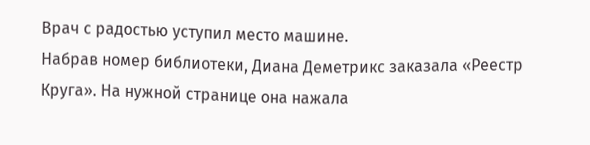Врач с радостью уступил место машине.
Набрав номер библиотеки, Диана Деметрикс заказала «Реестр Круга». На нужной странице она нажала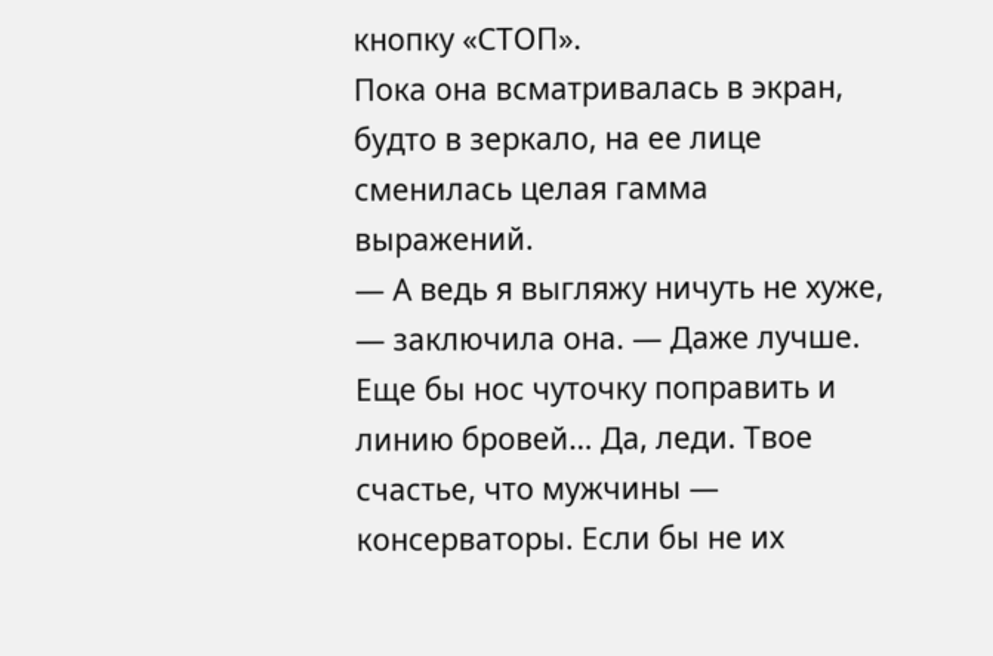кнопку «СТОП».
Пока она всматривалась в экран, будто в зеркало, на ее лице сменилась целая гамма выражений.
— А ведь я выгляжу ничуть не хуже, — заключила она. — Даже лучше. Еще бы нос чуточку поправить и линию бровей… Да, леди. Твое счастье, что мужчины — консерваторы. Если бы не их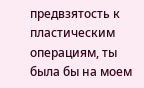предвзятость к пластическим операциям, ты была бы на моем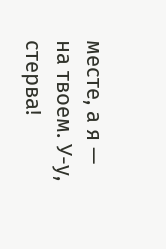месте, а я — на твоем. У-у, стерва!